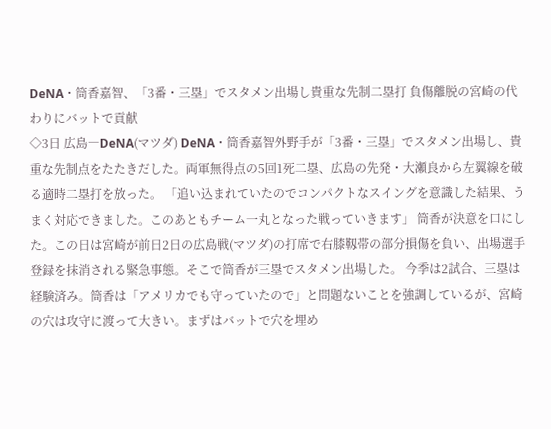DeNA・筒香嘉智、「3番・三塁」でスタメン出場し貴重な先制二塁打 負傷離脱の宮崎の代わりにバットで貢献
◇3日 広島―DeNA(マツダ) DeNA・筒香嘉智外野手が「3番・三塁」でスタメン出場し、貴重な先制点をたたきだした。両軍無得点の5回1死二塁、広島の先発・大瀬良から左翼線を破る適時二塁打を放った。 「追い込まれていたのでコンパクトなスイングを意識した結果、うまく対応できました。このあともチーム一丸となった戦っていきます」 筒香が決意を口にした。この日は宮崎が前日2日の広島戦(マツダ)の打席で右膝靱帯の部分損傷を負い、出場選手登録を抹消される緊急事態。そこで筒香が三塁でスタメン出場した。 今季は2試合、三塁は経験済み。筒香は「アメリカでも守っていたので」と問題ないことを強調しているが、宮崎の穴は攻守に渡って大きい。まずはバットで穴を埋め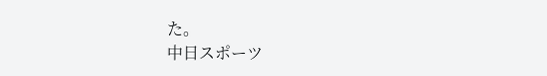た。
中日スポーツ